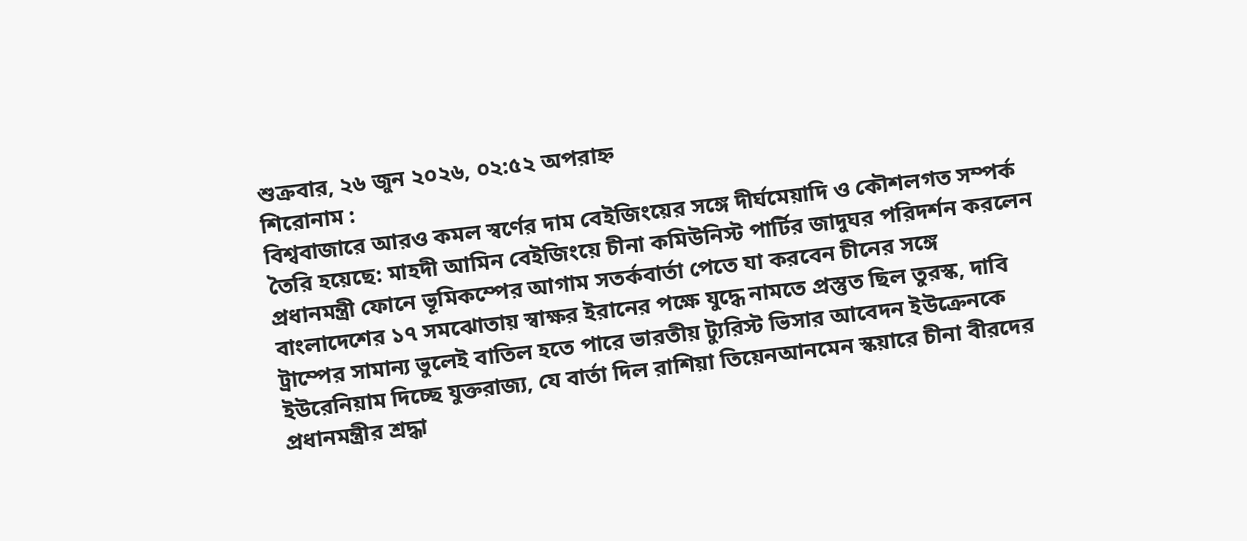শুক্রবার, ২৬ জুন ২০২৬, ০২:৫২ অপরাহ্ন
শিরোনাম :
বিশ্ববাজারে আরও কমল স্বর্ণের দাম বেইজিংয়ের সঙ্গে দীর্ঘমেয়াদি ও কৌশলগত সম্পর্ক তৈরি হয়েছে: মাহদী আমিন বেইজিংয়ে চীনা কমিউনিস্ট পার্টির জাদুঘর পরিদর্শন করলেন প্রধানমন্ত্রী ফোনে ভূমিকম্পের আগাম সতর্কবার্তা পেতে যা করবেন চীনের সঙ্গে বাংলাদেশের ১৭ সমঝোতায় স্বাক্ষর ইরানের পক্ষে যুদ্ধে নামতে প্রস্তুত ছিল তুরস্ক, দাবি ট্রাম্পের সামান্য ভুলেই বাতিল হতে পারে ভারতীয় ট্যুরিস্ট ভিসার আবেদন ইউক্রেনকে ইউরেনিয়াম দিচ্ছে যুক্তরাজ্য, যে বার্তা দিল রাশিয়া তিয়েনআনমেন স্কয়ারে চীনা বীরদের প্রধানমন্ত্রীর শ্রদ্ধা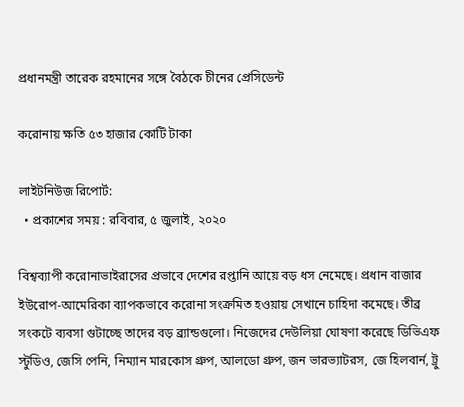প্রধানমন্ত্রী তারেক রহমানের সঙ্গে বৈঠকে চীনের প্রেসিডেন্ট

করোনায় ক্ষতি ৫৩ হাজার কোটি টাকা

লাইটনিউজ রিপোর্ট:
  • প্রকাশের সময় : রবিবার, ৫ জুলাই, ২০২০

বিশ্বব্যাপী করোনাভাইরাসের প্রভাবে দেশের রপ্তানি আয়ে বড় ধস নেমেছে। প্রধান বাজার ইউরোপ-আমেরিকা ব্যাপকভাবে করোনা সংক্রমিত হওয়ায় সেখানে চাহিদা কমেছে। তীব্র সংকটে ব্যবসা গুটাচ্ছে তাদের বড় ব্র্যান্ডগুলো। নিজেদের দেউলিয়া ঘোষণা করেছে ডিভিএফ স্টুডিও, জেসি পেনি, নিম্যান মারকোস গ্রুপ, আলডো গ্রুপ, জন ভারভ্যাটরস, জে হিলবার্ন, ট্রু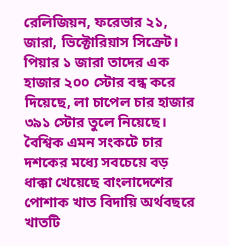রেলিজিয়ন, ফরেভার ২১, জারা, ভিক্টোরিয়াস সিক্রেট। পিয়ার ১ জারা তাদের এক হাজার ২০০ স্টোর বন্ধ করে দিয়েছে, লা চাপেল চার হাজার ৩৯১ স্টোর তুলে নিয়েছে। বৈশ্বিক এমন সংকটে চার দশকের মধ্যে সবচেয়ে বড় ধাক্কা খেয়েছে বাংলাদেশের পোশাক খাত বিদায়ি অর্থবছরে খাতটি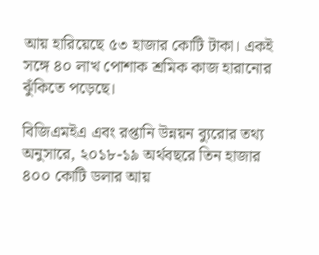আয় হারিয়েছে ৫৩ হাজার কোটি টাকা। একই সঙ্গে ৪০ লাখ পোশাক শ্রমিক কাজ হারানোর ঝুঁকিতে পড়েছে।

বিজিএমইএ এবং রপ্তানি উন্নয়ন ব্যুরোর তথ্য অনুসারে, ২০১৮-১৯ অর্থবছরে তিন হাজার ৪০০ কোটি ডলার আয়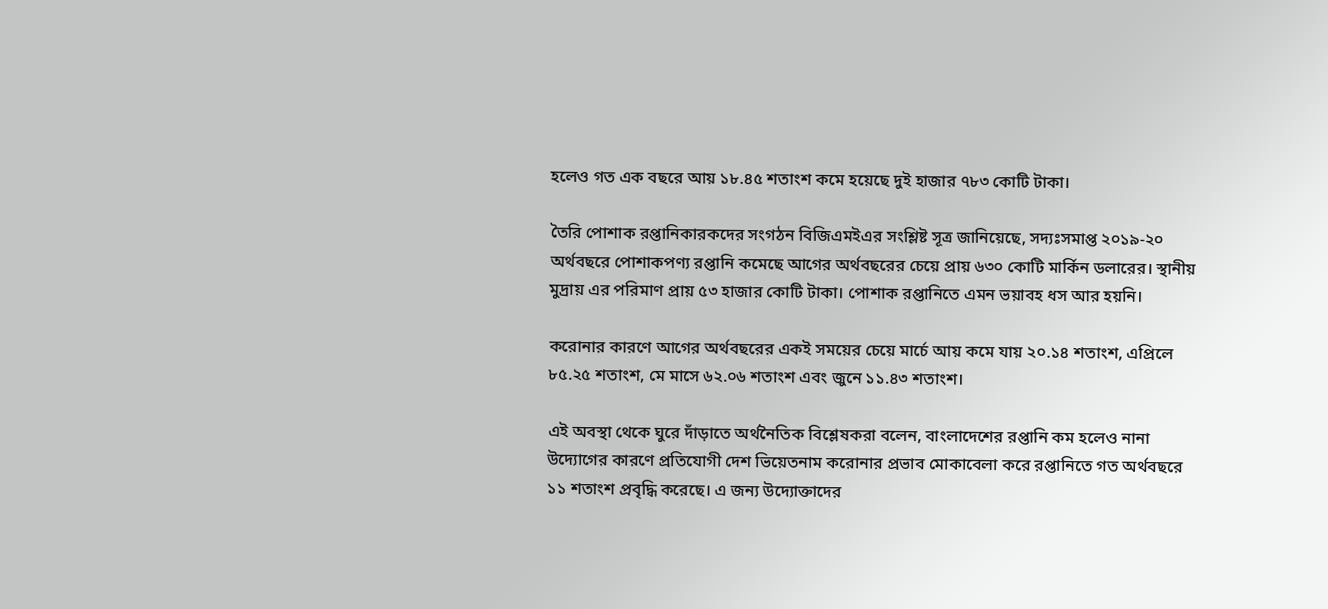হলেও গত এক বছরে আয় ১৮.৪৫ শতাংশ কমে হয়েছে দুই হাজার ৭৮৩ কোটি টাকা।

তৈরি পোশাক রপ্তানিকারকদের সংগঠন বিজিএমইএর সংশ্লিষ্ট সূত্র জানিয়েছে, সদ্যঃসমাপ্ত ২০১৯-২০ অর্থবছরে পোশাকপণ্য রপ্তানি কমেছে আগের অর্থবছরের চেয়ে প্রায় ৬৩০ কোটি মার্কিন ডলারের। স্থানীয় মুদ্রায় এর পরিমাণ প্রায় ৫৩ হাজার কোটি টাকা। পোশাক রপ্তানিতে এমন ভয়াবহ ধস আর হয়নি।

করোনার কারণে আগের অর্থবছরের একই সময়ের চেয়ে মার্চে আয় কমে যায় ২০.১৪ শতাংশ, এপ্রিলে ৮৫.২৫ শতাংশ, মে মাসে ৬২.০৬ শতাংশ এবং জুনে ১১.৪৩ শতাংশ।

এই অবস্থা থেকে ঘুরে দাঁড়াতে অর্থনৈতিক বিশ্লেষকরা বলেন, বাংলাদেশের রপ্তানি কম হলেও নানা উদ্যোগের কারণে প্রতিযোগী দেশ ভিয়েতনাম করোনার প্রভাব মোকাবেলা করে রপ্তানিতে গত অর্থবছরে ১১ শতাংশ প্রবৃদ্ধি করেছে। এ জন্য উদ্যোক্তাদের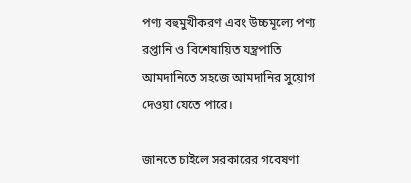পণ্য বহুমুখীকরণ এবং উচ্চমূল্যে পণ্য রপ্তানি ও বিশেষায়িত যন্ত্রপাতি আমদানিতে সহজে আমদানির সুয়োগ দেওয়া যেতে পারে।

জানতে চাইলে সরকারের গবেষণা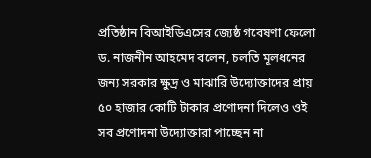প্রতিষ্ঠান বিআইডিএসের জ্যেষ্ঠ গবেষণা ফেলো ড. নাজনীন আহমেদ বলেন, চলতি মূলধনের জন্য সরকার ক্ষুদ্র ও মাঝারি উদ্যোক্তাদের প্রায় ৫০ হাজার কোটি টাকার প্রণোদনা দিলেও ওই সব প্রণোদনা উদ্যোক্তারা পাচ্ছেন না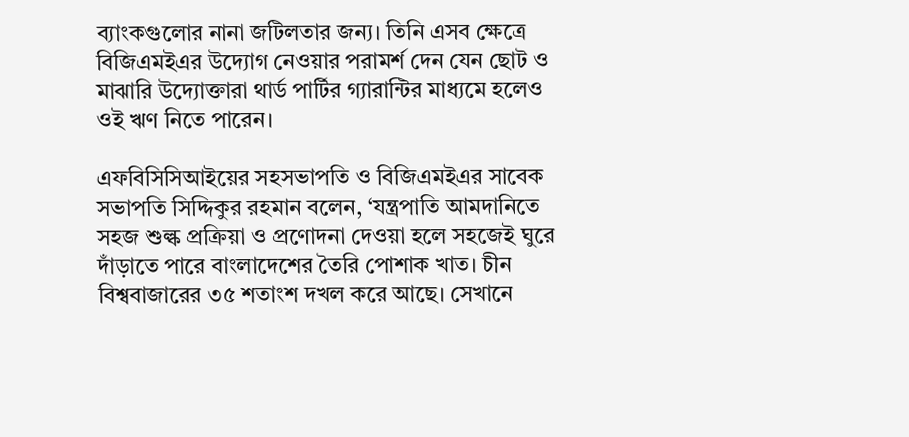ব্যাংকগুলোর নানা জটিলতার জন্য। তিনি এসব ক্ষেত্রে বিজিএমইএর উদ্যোগ নেওয়ার পরামর্শ দেন যেন ছোট ও মাঝারি উদ্যোক্তারা থার্ড পার্টির গ্যারান্টির মাধ্যমে হলেও ওই ঋণ নিতে পারেন।

এফবিসিসিআইয়ের সহসভাপতি ও বিজিএমইএর সাবেক সভাপতি সিদ্দিকুর রহমান বলেন, ‘যন্ত্রপাতি আমদানিতে সহজ শুল্ক প্রক্রিয়া ও প্রণোদনা দেওয়া হলে সহজেই ঘুরে দাঁড়াতে পারে বাংলাদেশের তৈরি পোশাক খাত। চীন বিশ্ববাজারের ৩৫ শতাংশ দখল করে আছে। সেখানে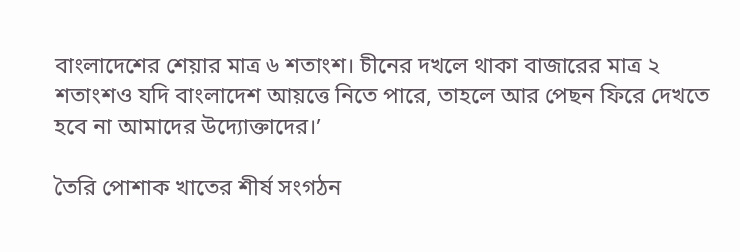বাংলাদেশের শেয়ার মাত্র ৬ শতাংশ। চীনের দখলে থাকা বাজারের মাত্র ২ শতাংশও যদি বাংলাদেশ আয়ত্তে নিতে পারে, তাহলে আর পেছন ফিরে দেখতে হবে না আমাদের উদ্যোক্তাদের।’

তৈরি পোশাক খাতের শীর্ষ সংগঠন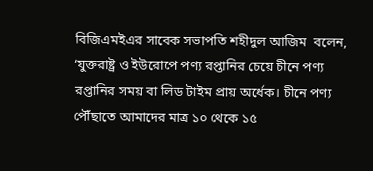বিজিএমইএর সাবেক সভাপতি শহীদুল আজিম  বলেন, ‘যুক্তরাষ্ট্র ও ইউরোপে পণ্য রপ্তানির চেয়ে চীনে পণ্য রপ্তানির সময় বা লিড টাইম প্রায় অর্ধেক। চীনে পণ্য পৌঁছাতে আমাদের মাত্র ১০ থেকে ১৫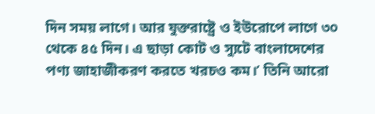দিন সময় লাগে। আর যুক্তরাষ্ট্রে ও ইউরোপে লাগে ৩০ থেকে ৪৫ দিন। এ ছাড়া কোট ও স্যুটে বাংলাদেশের পণ্য জাহাজীকরণ করতে খরচও কম।’ তিনি আরো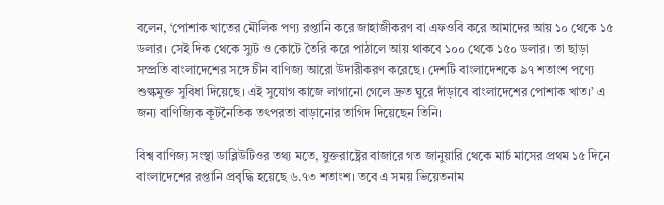বলেন, ‘পোশাক খাতের মৌলিক পণ্য রপ্তানি করে জাহাজীকরণ বা এফওবি করে আমাদের আয় ১০ থেকে ১৫ ডলার। সেই দিক থেকে স্যুট ও কোটে তৈরি করে পাঠালে আয় থাকবে ১০০ থেকে ১৫০ ডলার। তা ছাড়া সম্প্রতি বাংলাদেশের সঙ্গে চীন বাণিজ্য আরো উদারীকরণ করেছে। দেশটি বাংলাদেশকে ৯৭ শতাংশ পণ্যে শুল্কমুক্ত সুবিধা দিয়েছে। এই সুযোগ কাজে লাগানো গেলে দ্রুত ঘুরে দাঁড়াবে বাংলাদেশের পোশাক খাত।’ এ জন্য বাণিজ্যিক কূটনৈতিক তৎপরতা বাড়ানোর তাগিদ দিয়েছেন তিনি।

বিশ্ব বাণিজ্য সংস্থা ডাব্লিউটিওর তথ্য মতে, যুক্তরাষ্ট্রের বাজারে গত জানুয়ারি থেকে মার্চ মাসের প্রথম ১৫ দিনে বাংলাদেশের রপ্তানি প্রবৃদ্ধি হয়েছে ৬.৭৩ শতাংশ। তবে এ সময় ভিয়েতনাম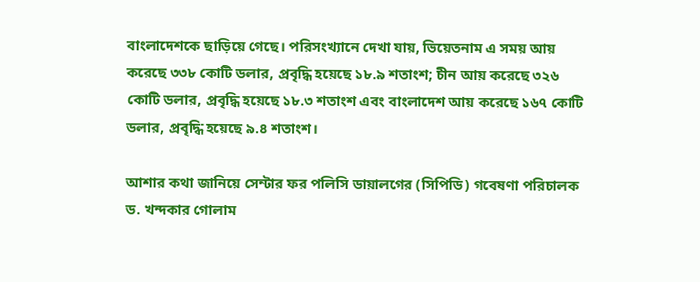বাংলাদেশকে ছাড়িয়ে গেছে। পরিসংখ্যানে দেখা যায়, ভিয়েতনাম এ সময় আয় করেছে ৩৩৮ কোটি ডলার, প্রবৃদ্ধি হয়েছে ১৮.৯ শতাংশ; চীন আয় করেছে ৩২৬ কোটি ডলার, প্রবৃদ্ধি হয়েছে ১৮.৩ শতাংশ এবং বাংলাদেশ আয় করেছে ১৬৭ কোটি ডলার, প্রবৃদ্ধি হয়েছে ৯.৪ শতাংশ।

আশার কথা জানিয়ে সেন্টার ফর পলিসি ডায়ালগের (সিপিডি) গবেষণা পরিচালক ড. খন্দকার গোলাম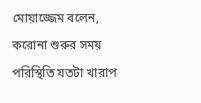মোয়াজ্জেম বলেন, করোনা শুরুর সময় পরিস্থিতি যতটা খারাপ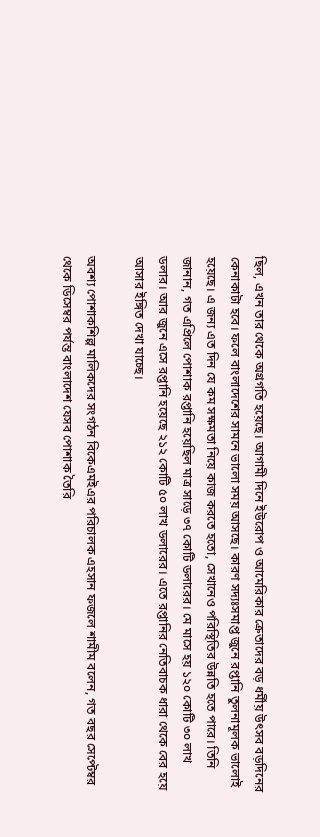ছিল, এখন তার থেকে অগ্রগতি হয়েছে। আগামী দিনে ইউরোপ ও আমেরিকার ক্রেতাদের বড় ধর্মীয় উৎসব বড়দিনের কেনাকাটা হবে। ফলে বাংলাদেশের সামনে ভালো সময় আসছে। কারণ সদ্যঃসমাপ্ত জুনে রপ্তানি তুলনামূলক ভালোই হয়েছে। এ জন্য এত দিন যে কম সক্ষমতা নিয়ে কাজ করতে হতো, সেখানেও পরিস্থিতির উন্নতি হতে পারে। তিনি জানান, গত এপ্রিলে পোশাক রপ্তানি হয়েছিল মাত্র সাড়ে ৩৭ কোটি ডলারের। মে মাসে হয় ১২০ কোটি ৩০ লাখ ডলার। আর জুনে এসে রপ্তানি হয়েছে ২১২ কোটি ৫০ লাখ ডলারের। এতে রপ্তানির নেতিবাচক ধারা থেকে বের হয়ে আসার ইঙ্গিত দেখা যাচ্ছে।

অবশ্য পোশাকশিল্প মালিকদের সংগঠন বিকেএমইএর পরিচালক এহসান ফজলে শামীম বলেন, গত বছর সেপ্টেম্বর থেকে ডিসেম্বর পর্যন্ত বাংলাদেশ যেসব পোশাক তৈরি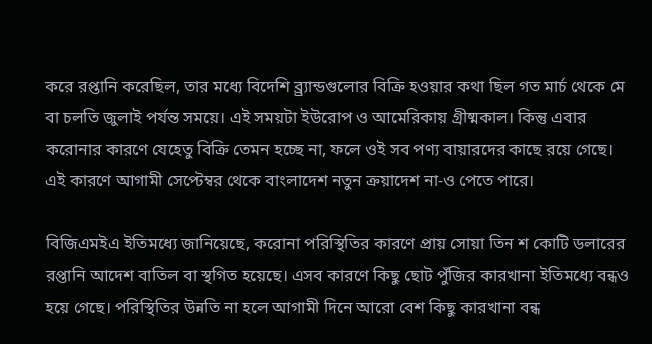করে রপ্তানি করেছিল, তার মধ্যে বিদেশি ব্র্র্যান্ডগুলোর বিক্রি হওয়ার কথা ছিল গত মার্চ থেকে মে বা চলতি জুলাই পর্যন্ত সময়ে। এই সময়টা ইউরোপ ও আমেরিকায় গ্রীষ্মকাল। কিন্তু এবার করোনার কারণে যেহেতু বিক্রি তেমন হচ্ছে না, ফলে ওই সব পণ্য বায়ারদের কাছে রয়ে গেছে। এই কারণে আগামী সেপ্টেম্বর থেকে বাংলাদেশ নতুন ক্রয়াদেশ না-ও পেতে পারে।

বিজিএমইএ ইতিমধ্যে জানিয়েছে, করোনা পরিস্থিতির কারণে প্রায় সোয়া তিন শ কোটি ডলারের রপ্তানি আদেশ বাতিল বা স্থগিত হয়েছে। এসব কারণে কিছু ছোট পুঁজির কারখানা ইতিমধ্যে বন্ধও হয়ে গেছে। পরিস্থিতির উন্নতি না হলে আগামী দিনে আরো বেশ কিছু কারখানা বন্ধ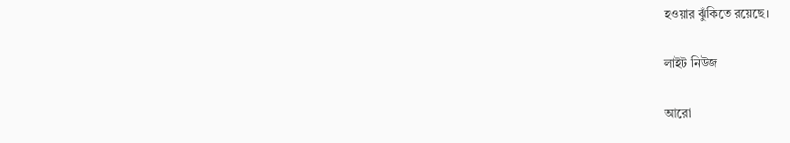হওয়ার ঝুঁকিতে রয়েছে।

লাইট নিউজ

আরো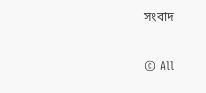সংবাদ

© All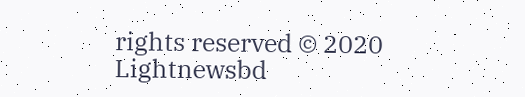rights reserved © 2020 Lightnewsbd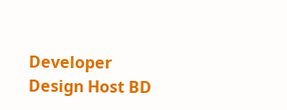Developer Design Host BD